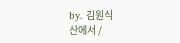by. 김원식
산에서 /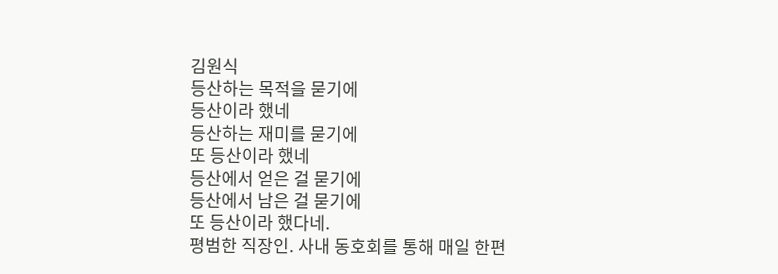김원식
등산하는 목적을 묻기에
등산이라 했네
등산하는 재미를 묻기에
또 등산이라 했네
등산에서 얻은 걸 묻기에
등산에서 남은 걸 묻기에
또 등산이라 했다네.
평범한 직장인. 사내 동호회를 통해 매일 한편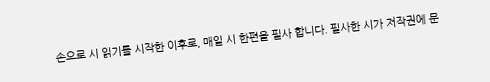손으로 시 읽기를 시작한 이후로, 매일 시 한편을 필사 합니다. 필사한 시가 저작권에 문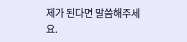제가 된다면 말씀해주세요.